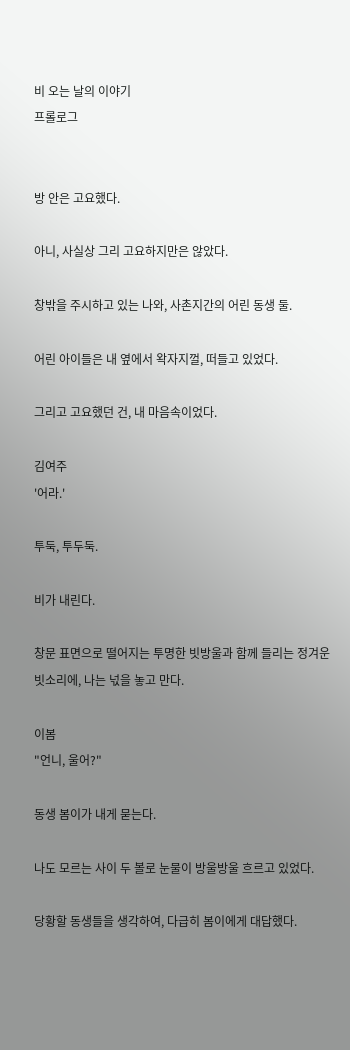비 오는 날의 이야기
프롤로그


방 안은 고요했다.

아니, 사실상 그리 고요하지만은 않았다.

창밖을 주시하고 있는 나와, 사촌지간의 어린 동생 둘.

어린 아이들은 내 옆에서 왁자지껄, 떠들고 있었다.

그리고 고요했던 건, 내 마음속이었다.

김여주
'어라.'

투둑, 투두둑.

비가 내린다.

창문 표면으로 떨어지는 투명한 빗방울과 함께 들리는 정겨운 빗소리에, 나는 넋을 놓고 만다.

이봄
"언니, 울어?"

동생 봄이가 내게 묻는다.

나도 모르는 사이 두 볼로 눈물이 방울방울 흐르고 있었다.

당황할 동생들을 생각하여, 다급히 봄이에게 대답했다.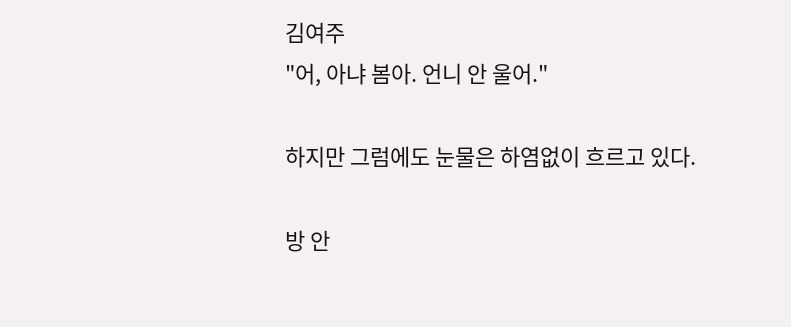김여주
"어, 아냐 봄아. 언니 안 울어."

하지만 그럼에도 눈물은 하염없이 흐르고 있다.

방 안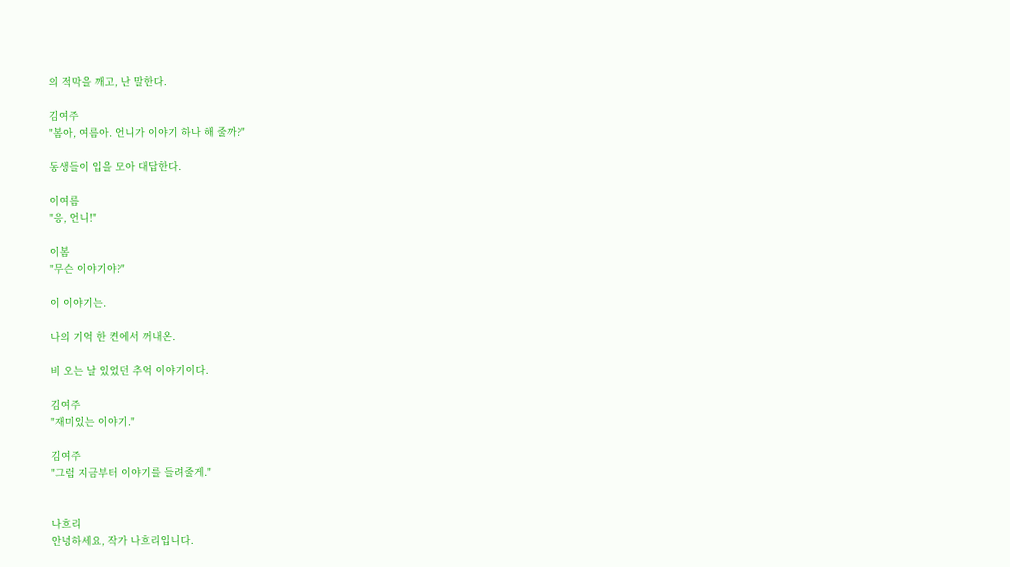의 적막을 깨고, 난 말한다.

김여주
"봄아, 여름아. 언니가 이야기 하나 해 줄까?"

동생들이 입을 모아 대답한다.

이여름
"응, 언니!"

이봄
"무슨 이야기야?"

이 이야기는.

나의 기억 한 켠에서 꺼내온.

비 오는 날 있었던 추억 이야기이다.

김여주
"재미있는 이야기."

김여주
"그럼 지금부터 이야기를 들려줄게."


나흐리
안녕하세요, 작가 나흐리입니다.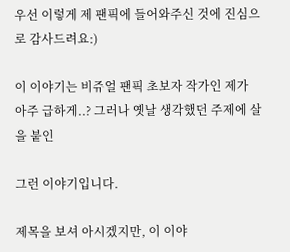우선 이렇게 제 팬픽에 들어와주신 것에 진심으로 감사드려요:)

이 이야기는 비쥬얼 팬픽 초보자 작가인 제가 아주 급하게..? 그러나 옛날 생각했던 주제에 살을 붙인

그런 이야기입니다.

제목을 보셔 아시겠지만, 이 이야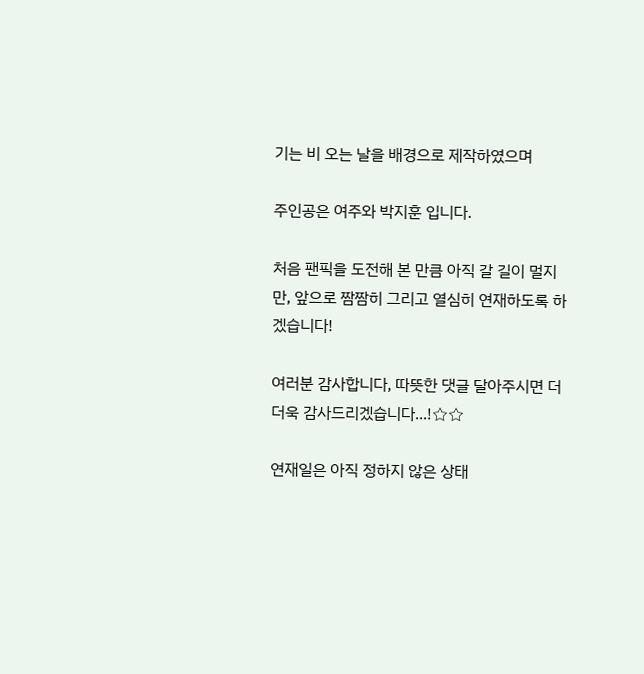기는 비 오는 날을 배경으로 제작하였으며

주인공은 여주와 박지훈 입니다.

처음 팬픽을 도전해 본 만큼 아직 갈 길이 멀지만, 앞으로 짬짬히 그리고 열심히 연재하도록 하겠습니다!

여러분 감사합니다, 따뜻한 댓글 달아주시면 더더욱 감사드리겠습니다...!☆☆

연재일은 아직 정하지 않은 상태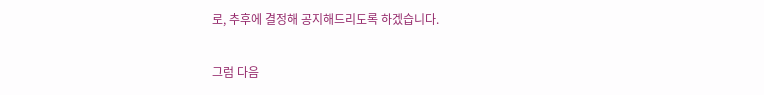로, 추후에 결정해 공지해드리도록 하겠습니다.

그럼 다음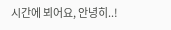시간에 뵈어요, 안녕히..!